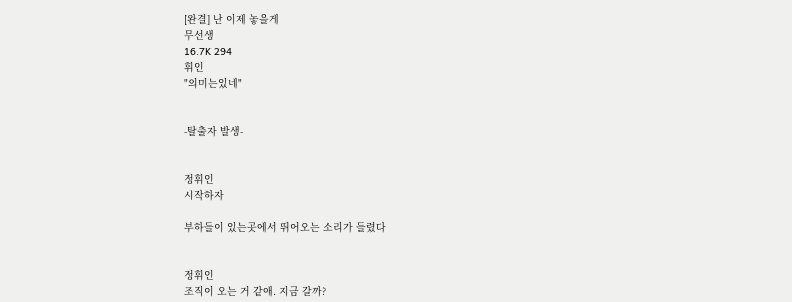[완결] 난 이제 놓을게
무선생
16.7K 294
휘인
"의미는있네"


-탈출자 발생-


정휘인
시작하자

부하들이 있는곳에서 뛰어오는 소리가 들렸다


정휘인
조직이 오는 거 같애. 지금 갈까?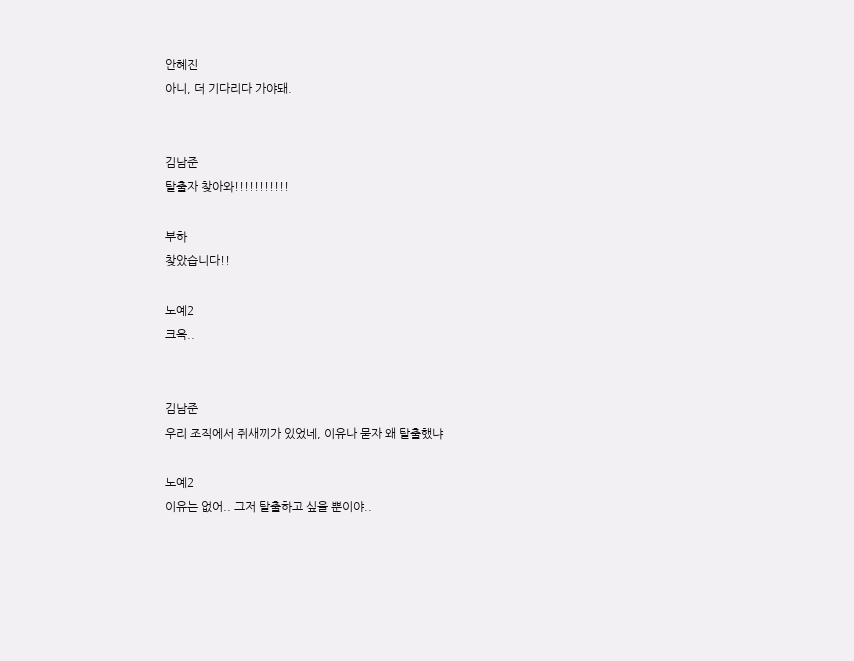안혜진
아니, 더 기다리다 가야돼.


김남준
탈출자 찾아와!!!!!!!!!!!

부하
찾았습니다!!

노예2
크윽..


김남준
우리 조직에서 쥐새끼가 있었네, 이유나 묻자 왜 탈출했냐

노예2
이유는 없어.. 그저 탈출하고 싶을 뿐이야..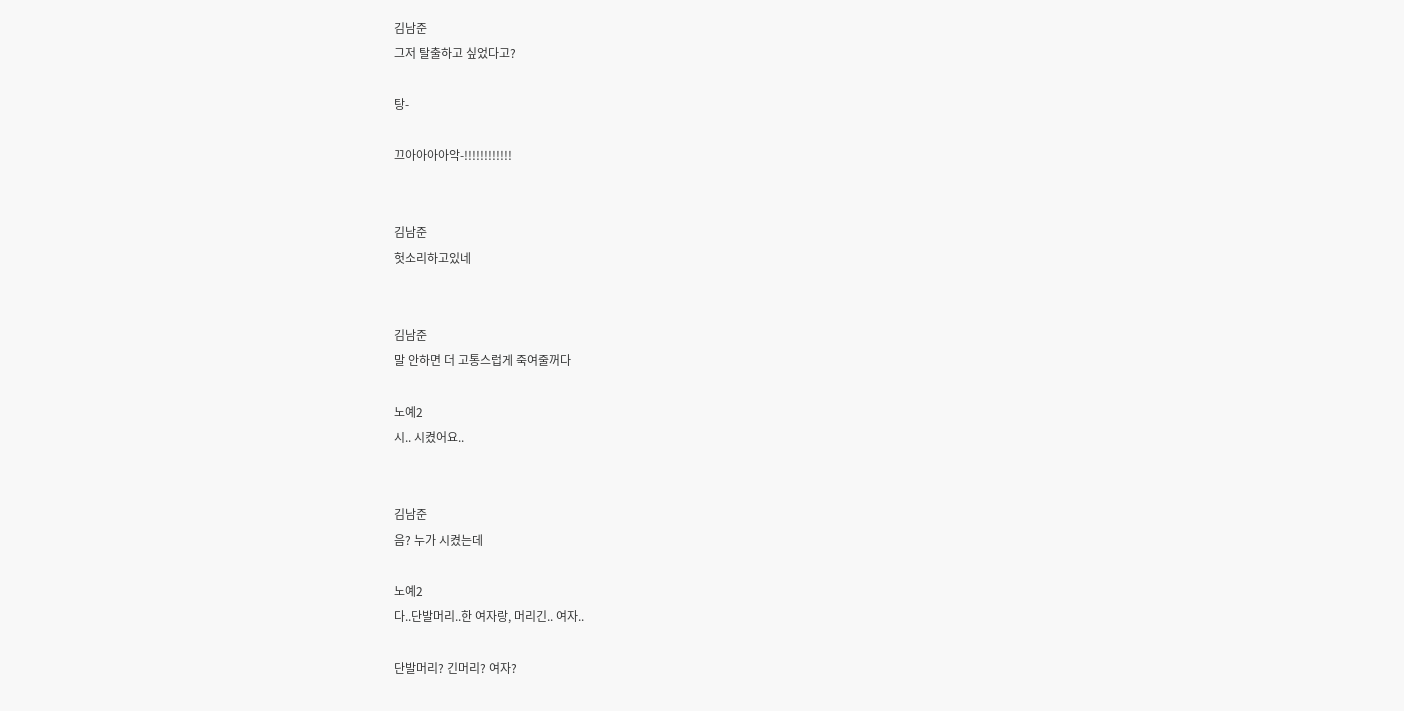김남준
그저 탈출하고 싶었다고?

탕-

끄아아아아악-!!!!!!!!!!!!


김남준
헛소리하고있네


김남준
말 안하면 더 고통스럽게 죽여줄꺼다

노예2
시.. 시켰어요..


김남준
음? 누가 시켰는데

노예2
다..단발머리..한 여자랑, 머리긴.. 여자..

단발머리? 긴머리? 여자?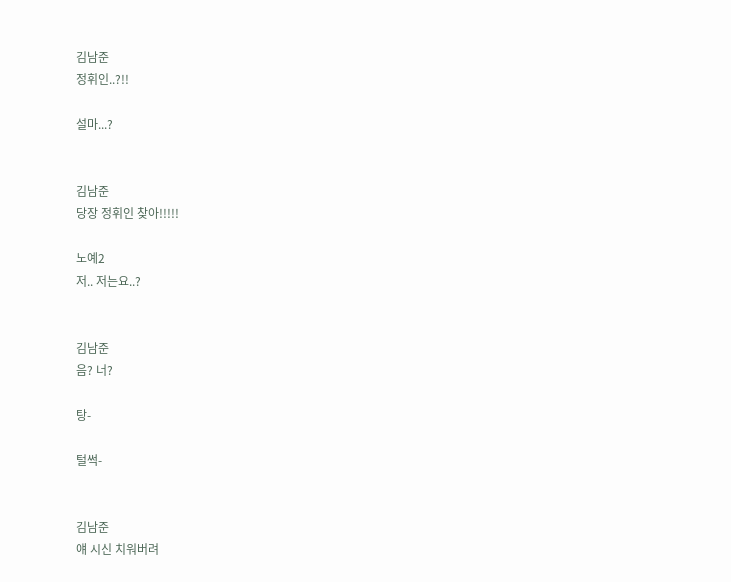김남준
정휘인..?!!

설마...?


김남준
당장 정휘인 찾아!!!!!

노예2
저.. 저는요..?


김남준
음? 너?

탕-

털썩-


김남준
얘 시신 치워버려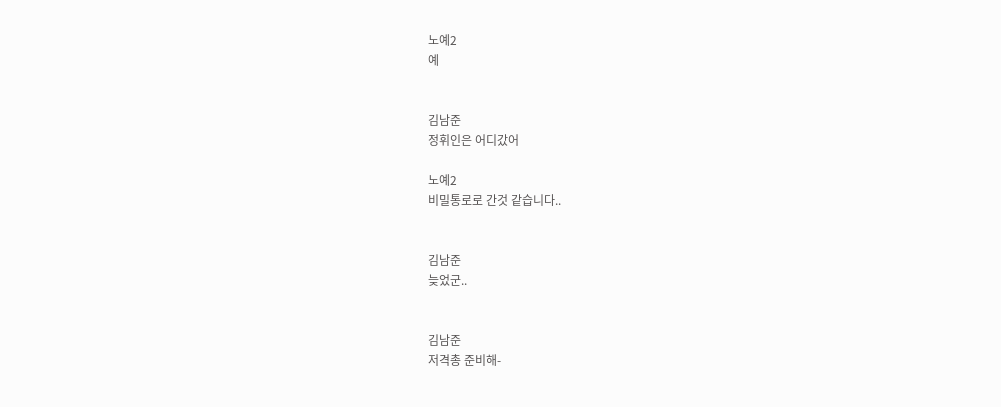노예2
예


김남준
정휘인은 어디갔어

노예2
비밀통로로 간것 같습니다..


김남준
늦었군..


김남준
저격총 준비해-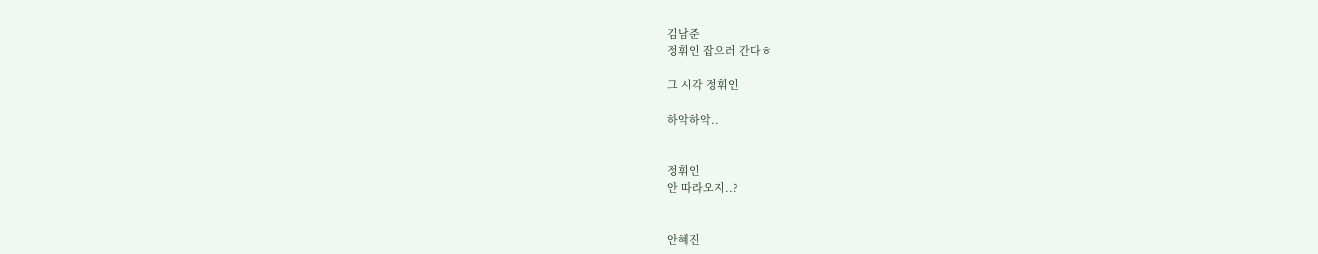김남준
정휘인 잡으러 간다ㅎ

그 시각 정휘인

하악하악..


정휘인
안 따라오지..?


안혜진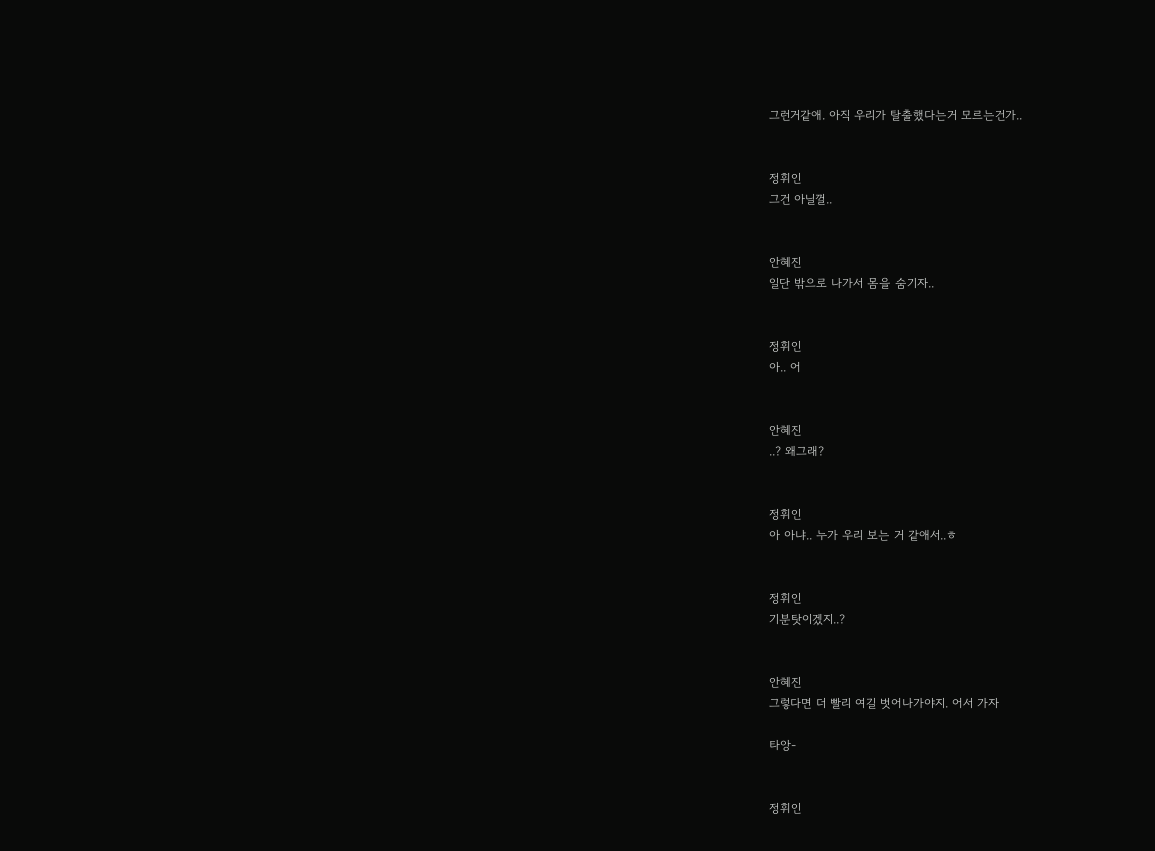그런거같애. 아직 우리가 탈출했다는거 모르는건가..


정휘인
그건 아닐껄..


안혜진
일단 밖으로 나가서 몸을 숨기자..


정휘인
아.. 어


안혜진
..? 왜그래?


정휘인
아 아냐.. 누가 우리 보는 거 같애서..ㅎ


정휘인
기분탓이겠지..?


안혜진
그렇다면 더 빨리 여길 벗어나가야지. 어서 가자

타앙-


정휘인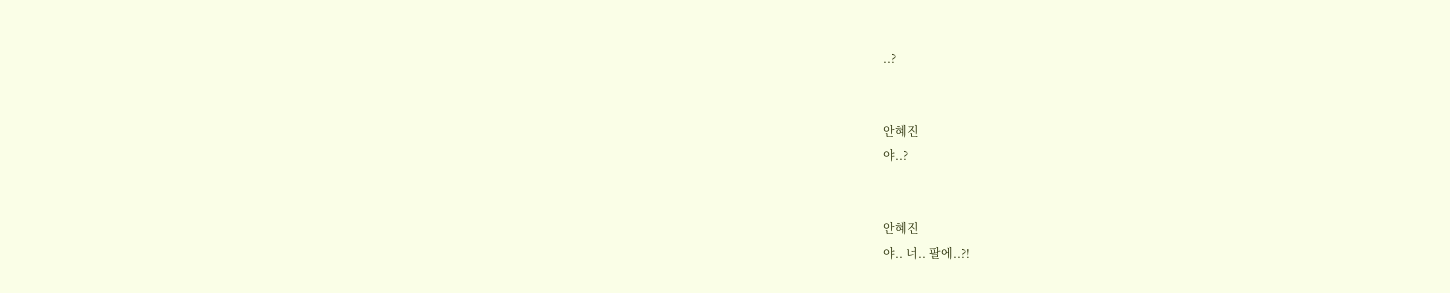..?


안혜진
야..?


안혜진
야.. 너.. 팔에..?!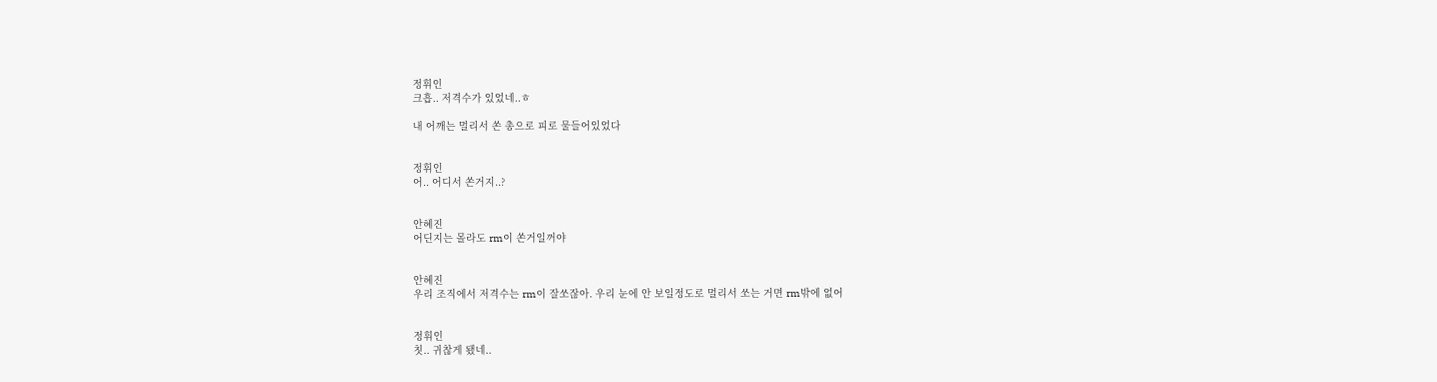정휘인
크흡.. 저격수가 있었네..ㅎ

내 어깨는 멀리서 쏜 총으로 피로 물들어있었다


정휘인
어.. 어디서 쏜거지..?


안혜진
어딘지는 몰라도 rm이 쏜거일꺼야


안혜진
우리 조직에서 저격수는 rm이 잘쏘잖아. 우리 눈에 안 보일정도로 멀리서 쏘는 거면 rm밖에 없어


정휘인
칫.. 귀찮게 됐네..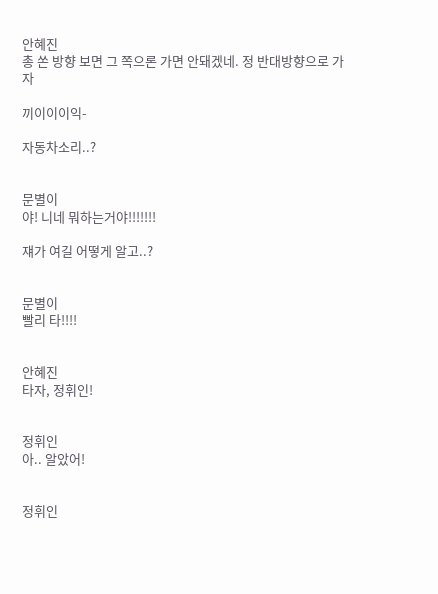안혜진
총 쏜 방향 보면 그 쪽으론 가면 안돼겠네. 정 반대방향으로 가자

끼이이이익-

자동차소리..?


문별이
야! 니네 뭐하는거야!!!!!!!

쟤가 여길 어떻게 알고..?


문별이
빨리 타!!!!


안혜진
타자, 정휘인!


정휘인
아.. 알았어!


정휘인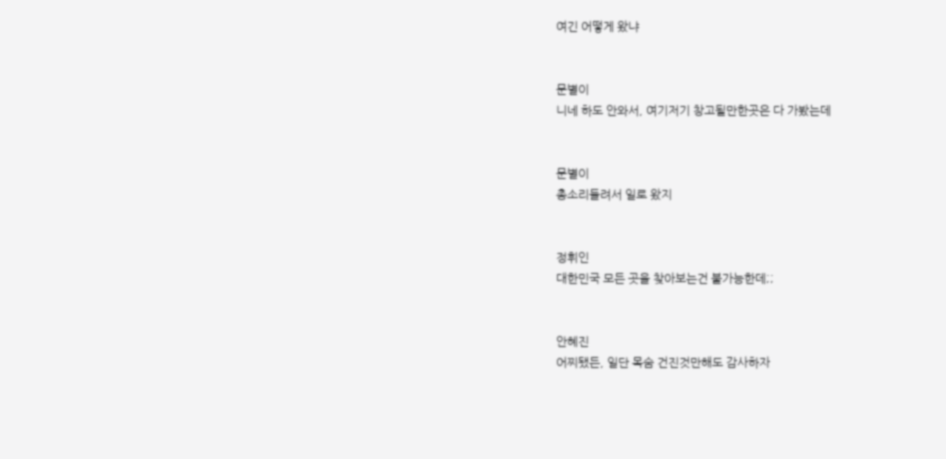여긴 어떻게 왔냐


문별이
니네 하도 안와서, 여기저기 창고될만한곳은 다 가봤는데


문별이
총소리들려서 일로 왔지


정휘인
대한민국 모든 곳을 찾아보는건 불가능한데;;


안혜진
어찌됐든, 일단 목숨 건진것만해도 감사하자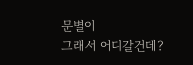문별이
그래서 어디갈건데?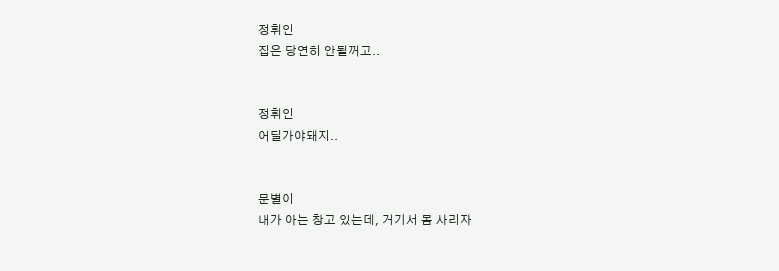정휘인
집은 당연히 안될꺼고..


정휘인
어딜가야돼지..


문별이
내가 아는 창고 있는데, 거기서 몸 사리자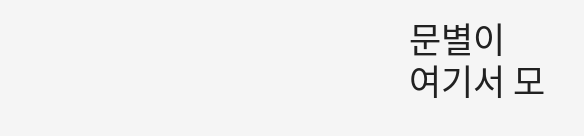문별이
여기서 모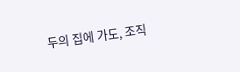두의 집에 가도, 조직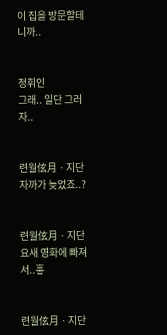이 집을 방문할테니까..


정휘인
그래.. 일단 그러자..


련월伭月ㆍ지단
자까가 늦었죠..?


련월伭月ㆍ지단
요새 영화에 빠져서..흫


련월伭月ㆍ지단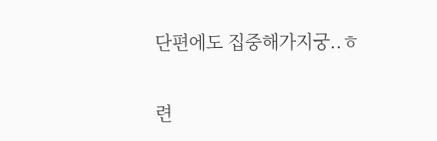단편에도 집중해가지궁..ㅎ


련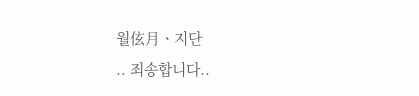월伭月ㆍ지단
.. 죄송합니다..